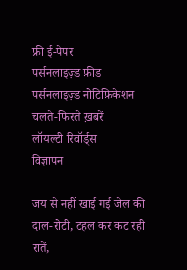फ्री ई-पेपर
पर्सनलाइज़्ड फ़ीड
पर्सनलाइज़्ड नोटिफ़िकेशन
चलते-फिरते ख़बरें
लॉयल्टी रिवॉर्ड्स
विज्ञापन

जय से नहीं खाई गई जेल की दाल-रोटी, टहल कर कट रही रातें,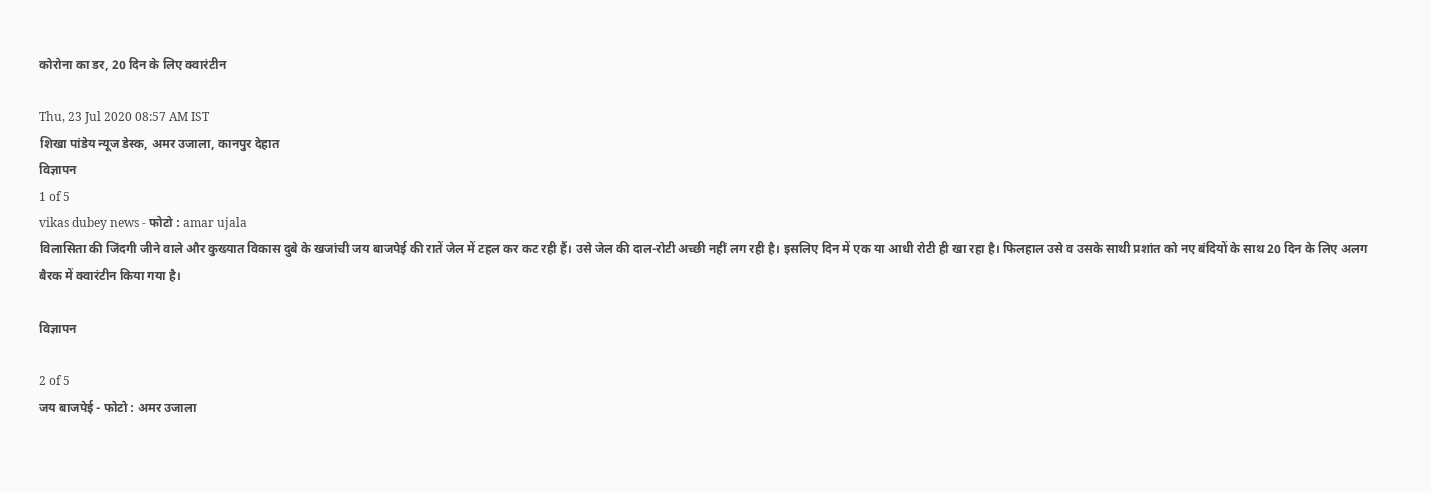कोरोना का डर, 20 दिन के लिए क्वारंटीन

Thu, 23 Jul 2020 08:57 AM IST
शिखा पांडेय न्यूज डेस्क, अमर उजाला, कानपुर देहात
विज्ञापन
1 of 5
vikas dubey news - फोटो : amar ujala
विलासिता की जिंदगी जीने वाले और कुख्यात विकास दुबे के खजांची जय बाजपेई की रातें जेल में टहल कर कट रही हैं। उसे जेल की दाल-रोटी अच्छी नहीं लग रही है। इसलिए दिन में एक या आधी रोटी ही खा रहा है। फिलहाल उसे व उसके साथी प्रशांत को नए बंदियों के साथ 20 दिन के लिए अलग बैरक में क्वारंटीन किया गया है।

विज्ञापन

2 of 5
जय बाजपेई - फोटो : अमर उजाला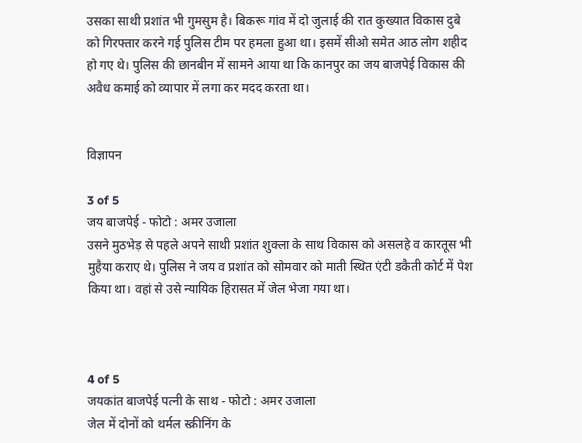उसका साथी प्रशांत भी गुमसुम है। बिकरू गांव में दो जुलाई की रात कुख्यात विकास दुबे को गिरफ्तार करने गई पुलिस टीम पर हमला हुआ था। इसमें सीओ समेत आठ लोग शहीद हो गए थे। पुलिस की छानबीन में सामने आया था कि कानपुर का जय बाजपेई विकास की अवैध कमाई को व्यापार में लगा कर मदद करता था।


विज्ञापन

3 of 5
जय बाजपेई - फोटो : अमर उजाला
उसने मुठभेड़ से पहले अपने साथी प्रशांत शुक्ला के साथ विकास को असलहे व कारतूस भी मुहैया कराए थे। पुलिस ने जय व प्रशांत को सोमवार को माती स्थित एंटी डकैती कोर्ट में पेश किया था। वहां से उसे न्यायिक हिरासत में जेल भेजा गया था।



4 of 5
जयकांत बाजपेई पत्नी के साथ - फोटो : अमर उजाला
जेल में दोनों को थर्मल स्क्रीनिंग के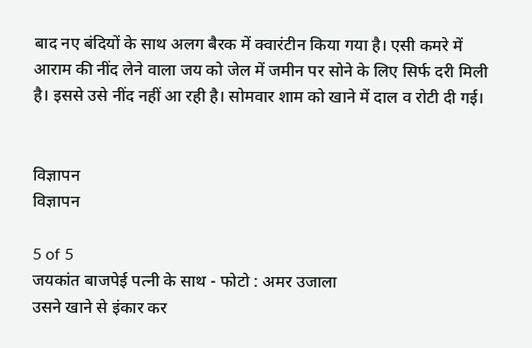बाद नए बंदियों के साथ अलग बैरक में क्वारंटीन किया गया है। एसी कमरे में आराम की नींद लेने वाला जय को जेल में जमीन पर सोने के लिए सिर्फ दरी मिली है। इससे उसे नींद नहीं आ रही है। सोमवार शाम को खाने में दाल व रोटी दी गई।


विज्ञापन
विज्ञापन

5 of 5
जयकांत बाजपेई पत्नी के साथ - फोटो : अमर उजाला
उसने खाने से इंकार कर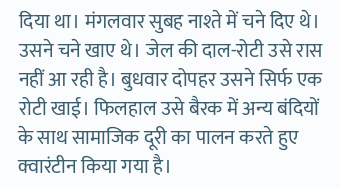दिया था। मंगलवार सुबह नाश्ते में चने दिए थे। उसने चने खाए थे। जेल की दाल-रोटी उसे रास नहीं आ रही है। बुधवार दोपहर उसने सिर्फ एक रोटी खाई। फिलहाल उसे बैरक में अन्य बंदियों के साथ सामाजिक दूरी का पालन करते हुए क्वारंटीन किया गया है।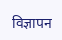विज्ञापन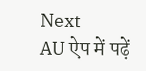Next
AU ऐप में पढ़ें